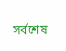সর্বশেষ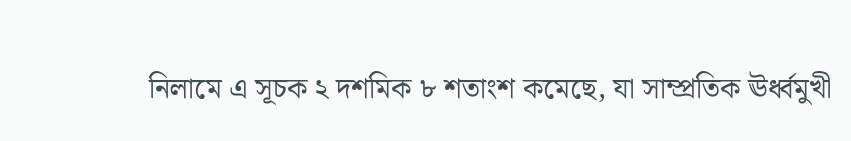নিলামে এ সূচক ২ দশমিক ৮ শতাংশ কমেছে, যা সাম্প্রতিক ঊর্ধ্বমুখী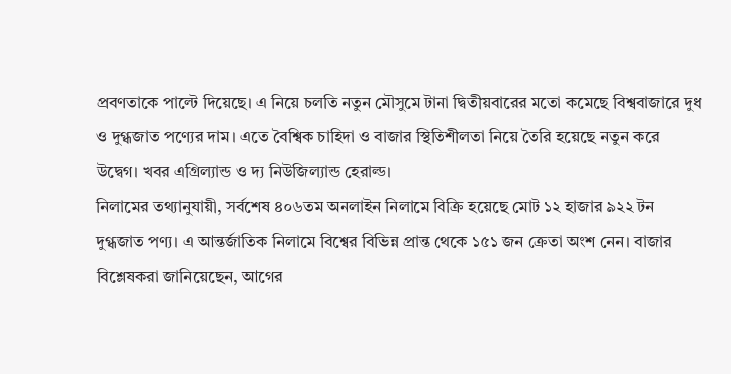প্রবণতাকে পাল্টে দিয়েছে। এ নিয়ে চলতি নতুন মৌসুমে টানা দ্বিতীয়বারের মতো কমেছে বিশ্ববাজারে দুধ ও দুগ্ধজাত পণ্যের দাম। এতে বৈশ্বিক চাহিদা ও বাজার স্থিতিশীলতা নিয়ে তৈরি হয়েছে নতুন করে উদ্বেগ। খবর এগ্রিল্যান্ড ও দ্য নিউজিল্যান্ড হেরাল্ড।
নিলামের তথ্যানুযায়ী, সর্বশেষ ৪০৬তম অনলাইন নিলামে বিক্রি হয়েছে মোট ১২ হাজার ৯২২ টন দুগ্ধজাত পণ্য। এ আন্তর্জাতিক নিলামে বিশ্বের বিভিন্ন প্রান্ত থেকে ১৫১ জন ক্রেতা অংশ নেন। বাজার বিশ্লেষকরা জানিয়েছেন, আগের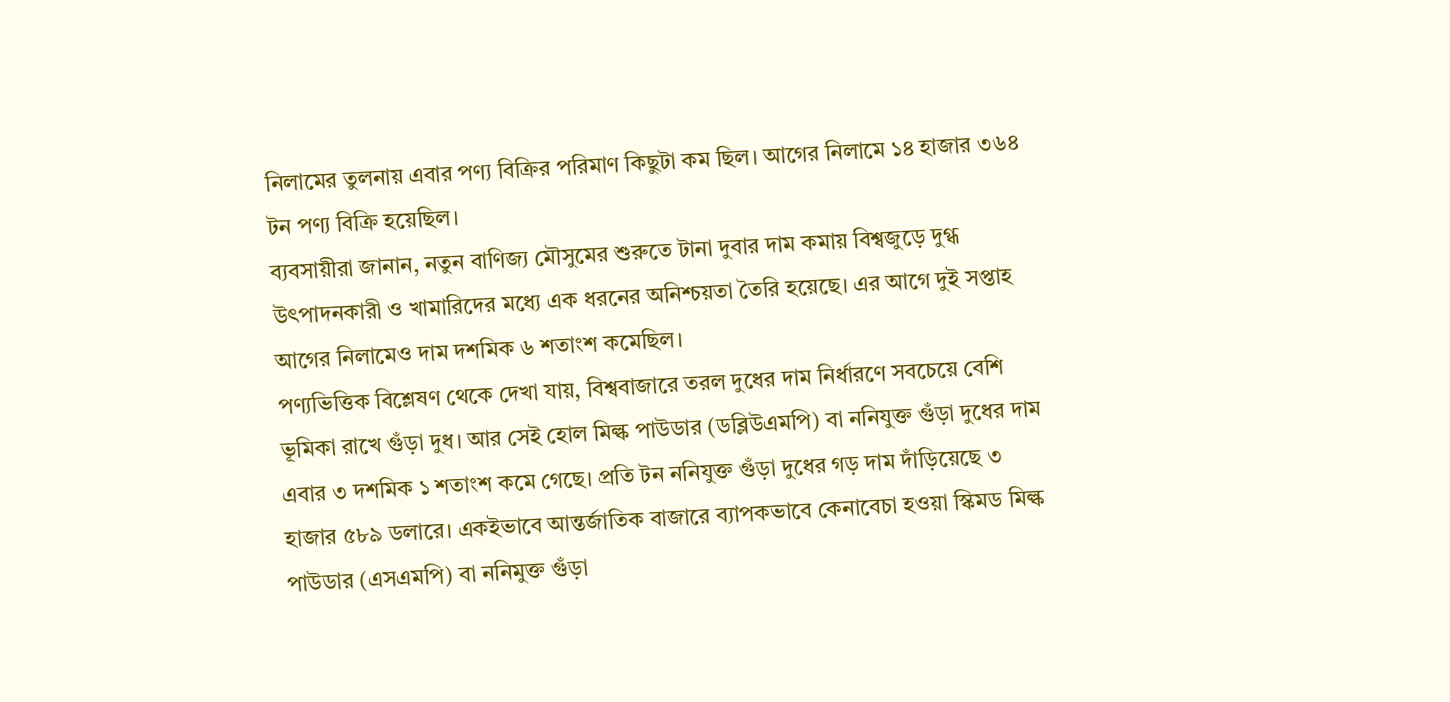নিলামের তুলনায় এবার পণ্য বিক্রির পরিমাণ কিছুটা কম ছিল। আগের নিলামে ১৪ হাজার ৩৬৪ টন পণ্য বিক্রি হয়েছিল।
ব্যবসায়ীরা জানান, নতুন বাণিজ্য মৌসুমের শুরুতে টানা দুবার দাম কমায় বিশ্বজুড়ে দুগ্ধ উৎপাদনকারী ও খামারিদের মধ্যে এক ধরনের অনিশ্চয়তা তৈরি হয়েছে। এর আগে দুই সপ্তাহ আগের নিলামেও দাম দশমিক ৬ শতাংশ কমেছিল।
পণ্যভিত্তিক বিশ্লেষণ থেকে দেখা যায়, বিশ্ববাজারে তরল দুধের দাম নির্ধারণে সবচেয়ে বেশি ভূমিকা রাখে গুঁড়া দুধ। আর সেই হোল মিল্ক পাউডার (ডব্লিউএমপি) বা ননিযুক্ত গুঁড়া দুধের দাম এবার ৩ দশমিক ১ শতাংশ কমে গেছে। প্রতি টন ননিযুক্ত গুঁড়া দুধের গড় দাম দাঁড়িয়েছে ৩ হাজার ৫৮৯ ডলারে। একইভাবে আন্তর্জাতিক বাজারে ব্যাপকভাবে কেনাবেচা হওয়া স্কিমড মিল্ক পাউডার (এসএমপি) বা ননিমুক্ত গুঁড়া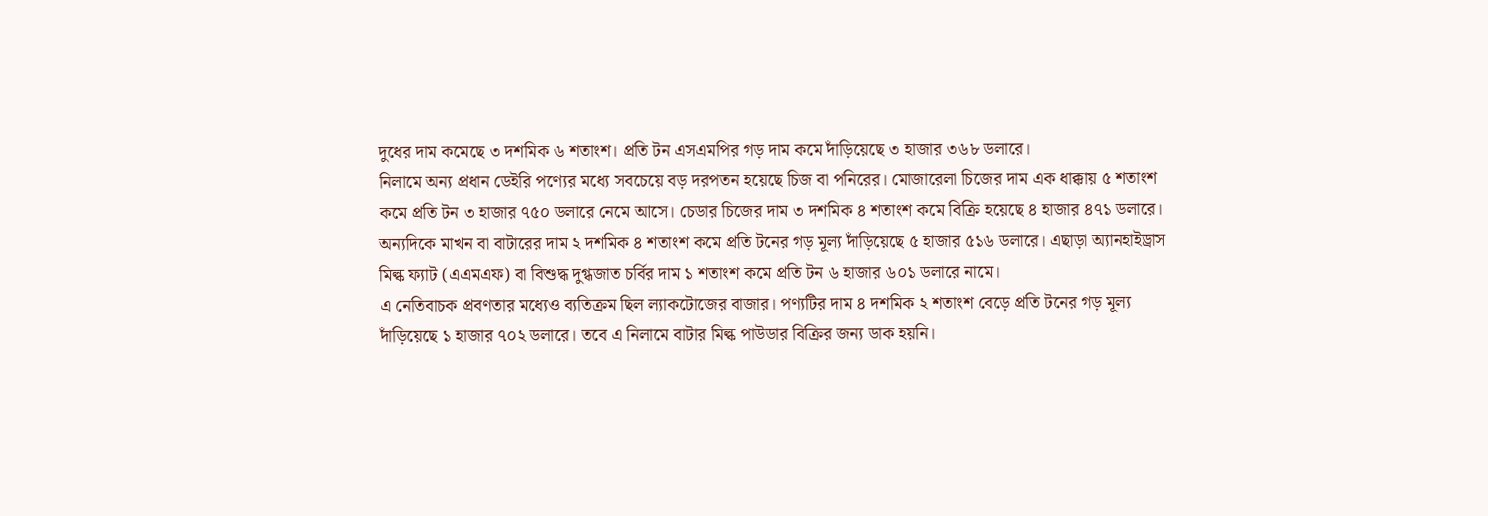দুধের দাম কমেছে ৩ দশমিক ৬ শতাংশ। প্রতি টন এসএমপির গড় দাম কমে দাঁড়িয়েছে ৩ হাজার ৩৬৮ ডলারে।
নিলামে অন্য প্রধান ডেইরি পণ্যের মধ্যে সবচেয়ে বড় দরপতন হয়েছে চিজ বা পনিরের। মোজারেলা চিজের দাম এক ধাক্কায় ৫ শতাংশ কমে প্রতি টন ৩ হাজার ৭৫০ ডলারে নেমে আসে। চেডার চিজের দাম ৩ দশমিক ৪ শতাংশ কমে বিক্রি হয়েছে ৪ হাজার ৪৭১ ডলারে। অন্যদিকে মাখন বা বাটারের দাম ২ দশমিক ৪ শতাংশ কমে প্রতি টনের গড় মূল্য দাঁড়িয়েছে ৫ হাজার ৫১৬ ডলারে। এছাড়া অ্যানহাইড্রাস মিল্ক ফ্যাট (এএমএফ) বা বিশুদ্ধ দুগ্ধজাত চর্বির দাম ১ শতাংশ কমে প্রতি টন ৬ হাজার ৬০১ ডলারে নামে।
এ নেতিবাচক প্রবণতার মধ্যেও ব্যতিক্রম ছিল ল্যাকটোজের বাজার। পণ্যটির দাম ৪ দশমিক ২ শতাংশ বেড়ে প্রতি টনের গড় মূল্য দাঁড়িয়েছে ১ হাজার ৭০২ ডলারে। তবে এ নিলামে বাটার মিল্ক পাউডার বিক্রির জন্য ডাক হয়নি।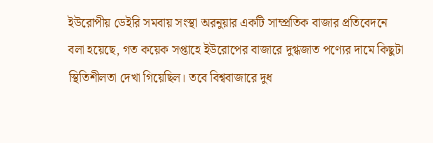ইউরোপীয় ডেইরি সমবায় সংস্থা অরনুয়ার একটি সাম্প্রতিক বাজার প্রতিবেদনে বলা হয়েছে, গত কয়েক সপ্তাহে ইউরোপের বাজারে দুগ্ধজাত পণ্যের দামে কিছুটা স্থিতিশীলতা দেখা গিয়েছিল। তবে বিশ্ববাজারে দুধ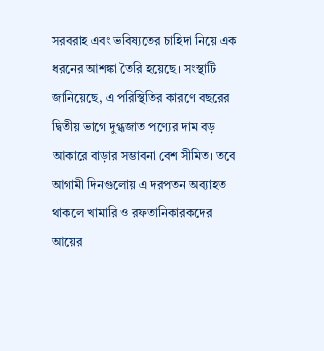সরবরাহ এবং ভবিষ্যতের চাহিদা নিয়ে এক ধরনের আশঙ্কা তৈরি হয়েছে। সংস্থাটি জানিয়েছে, এ পরিস্থিতির কারণে বছরের দ্বিতীয় ভাগে দুগ্ধজাত পণ্যের দাম বড় আকারে বাড়ার সম্ভাবনা বেশ সীমিত। তবে আগামী দিনগুলোয় এ দরপতন অব্যাহত থাকলে খামারি ও রফতানিকারকদের আয়ের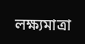লক্ষ্যমাত্রা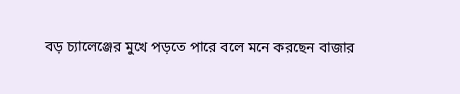বড় চ্যালেঞ্জের মুখে পড়তে পারে বলে মনে করছেন বাজার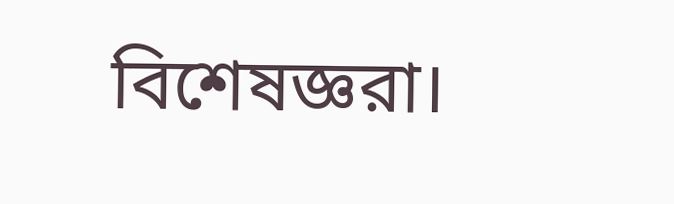বিশেষজ্ঞরা।